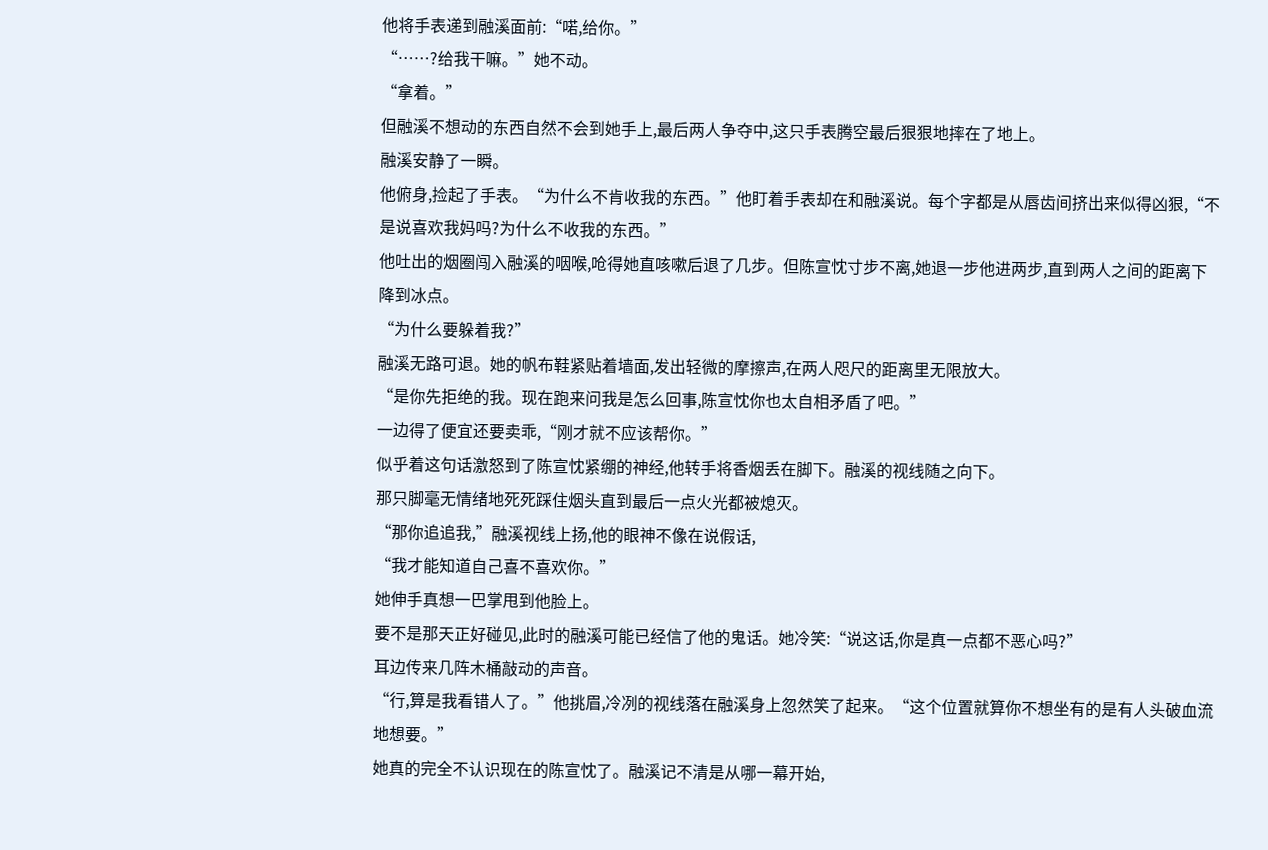他将手表递到融溪面前:“喏,给你。”
“……?给我干嘛。”她不动。
“拿着。”
但融溪不想动的东西自然不会到她手上,最后两人争夺中,这只手表腾空最后狠狠地摔在了地上。
融溪安静了一瞬。
他俯身,捡起了手表。“为什么不肯收我的东西。”他盯着手表却在和融溪说。每个字都是从唇齿间挤出来似得凶狠,“不是说喜欢我妈吗?为什么不收我的东西。”
他吐出的烟圈闯入融溪的咽喉,呛得她直咳嗽后退了几步。但陈宣忱寸步不离,她退一步他进两步,直到两人之间的距离下降到冰点。
“为什么要躲着我?”
融溪无路可退。她的帆布鞋紧贴着墙面,发出轻微的摩擦声,在两人咫尺的距离里无限放大。
“是你先拒绝的我。现在跑来问我是怎么回事,陈宣忱你也太自相矛盾了吧。”
一边得了便宜还要卖乖,“刚才就不应该帮你。”
似乎着这句话激怒到了陈宣忱紧绷的神经,他转手将香烟丢在脚下。融溪的视线随之向下。
那只脚毫无情绪地死死踩住烟头直到最后一点火光都被熄灭。
“那你追追我,”融溪视线上扬,他的眼神不像在说假话,
“我才能知道自己喜不喜欢你。”
她伸手真想一巴掌甩到他脸上。
要不是那天正好碰见,此时的融溪可能已经信了他的鬼话。她冷笑:“说这话,你是真一点都不恶心吗?”
耳边传来几阵木桶敲动的声音。
“行,算是我看错人了。”他挑眉,冷冽的视线落在融溪身上忽然笑了起来。“这个位置就算你不想坐有的是有人头破血流地想要。”
她真的完全不认识现在的陈宣忱了。融溪记不清是从哪一幕开始,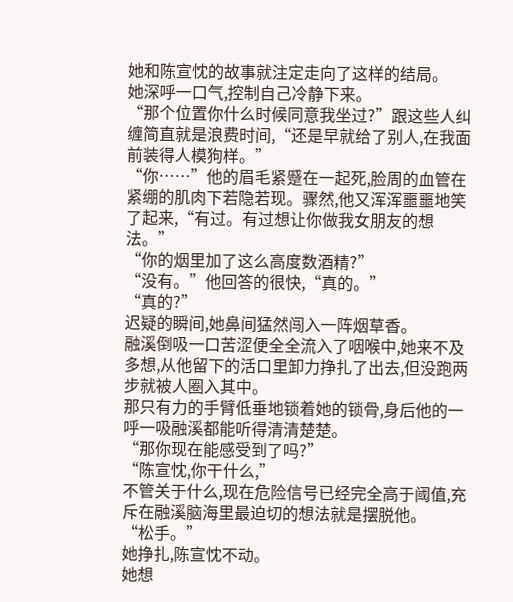她和陈宣忱的故事就注定走向了这样的结局。
她深呼一口气,控制自己冷静下来。
“那个位置你什么时候同意我坐过?”跟这些人纠缠简直就是浪费时间,“还是早就给了别人,在我面前装得人模狗样。”
“你……”他的眉毛紧蹙在一起死,脸周的血管在紧绷的肌肉下若隐若现。骤然,他又浑浑噩噩地笑了起来,“有过。有过想让你做我女朋友的想法。”
“你的烟里加了这么高度数酒精?”
“没有。”他回答的很快,“真的。”
“真的?”
迟疑的瞬间,她鼻间猛然闯入一阵烟草香。
融溪倒吸一口苦涩便全全流入了咽喉中,她来不及多想,从他留下的活口里卸力挣扎了出去,但没跑两步就被人圈入其中。
那只有力的手臂低垂地锁着她的锁骨,身后他的一呼一吸融溪都能听得清清楚楚。
“那你现在能感受到了吗?”
“陈宣忱,你干什么,”
不管关于什么,现在危险信号已经完全高于阈值,充斥在融溪脑海里最迫切的想法就是摆脱他。
“松手。”
她挣扎,陈宣忱不动。
她想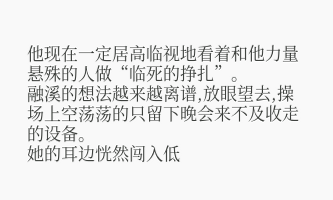他现在一定居高临视地看着和他力量悬殊的人做“临死的挣扎”。
融溪的想法越来越离谱,放眼望去,操场上空荡荡的只留下晚会来不及收走的设备。
她的耳边恍然闯入低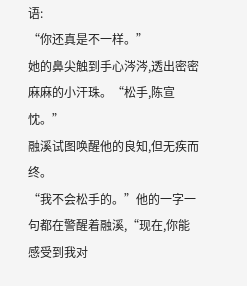语:
“你还真是不一样。”
她的鼻尖触到手心涔涔,透出密密麻麻的小汗珠。“松手,陈宣忱。”
融溪试图唤醒他的良知,但无疾而终。
“我不会松手的。”他的一字一句都在警醒着融溪,“现在,你能感受到我对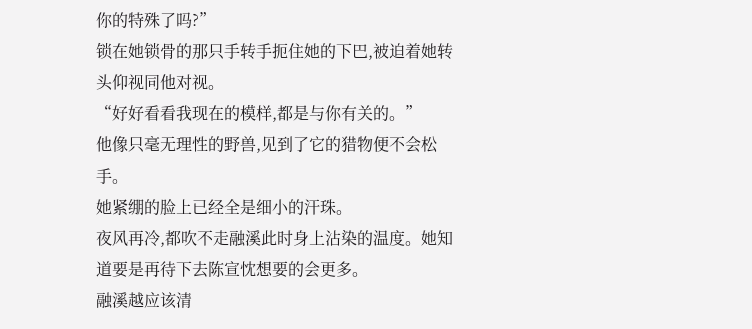你的特殊了吗?”
锁在她锁骨的那只手转手扼住她的下巴,被迫着她转头仰视同他对视。
“好好看看我现在的模样,都是与你有关的。”
他像只毫无理性的野兽,见到了它的猎物便不会松手。
她紧绷的脸上已经全是细小的汗珠。
夜风再冷,都吹不走融溪此时身上沾染的温度。她知道要是再待下去陈宣忱想要的会更多。
融溪越应该清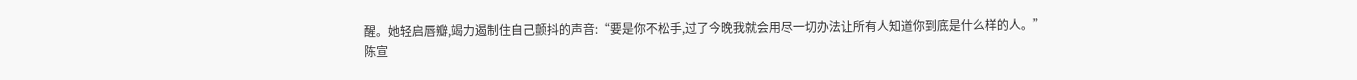醒。她轻启唇瓣,竭力遏制住自己颤抖的声音:“要是你不松手,过了今晚我就会用尽一切办法让所有人知道你到底是什么样的人。”
陈宣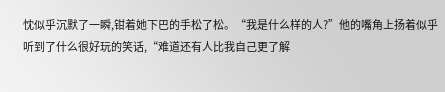忱似乎沉默了一瞬,钳着她下巴的手松了松。“我是什么样的人?”他的嘴角上扬着似乎听到了什么很好玩的笑话,“难道还有人比我自己更了解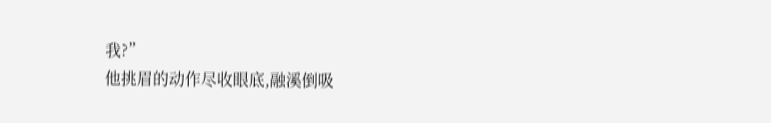我?”
他挑眉的动作尽收眼底,融溪倒吸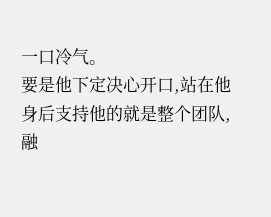一口冷气。
要是他下定决心开口,站在他身后支持他的就是整个团队,融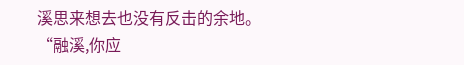溪思来想去也没有反击的余地。
“融溪,你应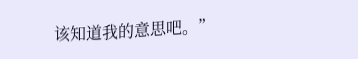该知道我的意思吧。”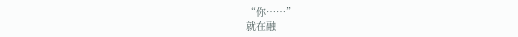“你……”
就在融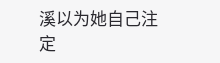溪以为她自己注定